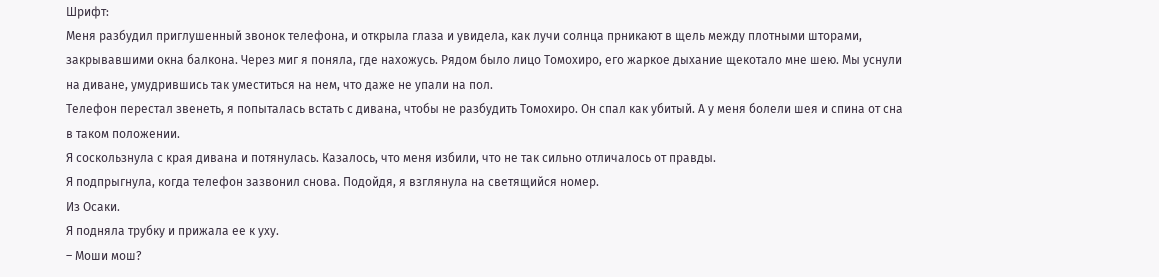Шрифт:
Меня разбудил приглушенный звонок телефона, и открыла глаза и увидела, как лучи солнца прникают в щель между плотными шторами, закрывавшими окна балкона. Через миг я поняла, где нахожусь. Рядом было лицо Томохиро, его жаркое дыхание щекотало мне шею. Мы уснули на диване, умудрившись так уместиться на нем, что даже не упали на пол.
Телефон перестал звенеть, я попыталась встать с дивана, чтобы не разбудить Томохиро. Он спал как убитый. А у меня болели шея и спина от сна в таком положении.
Я соскользнула с края дивана и потянулась. Казалось, что меня избили, что не так сильно отличалось от правды.
Я подпрыгнула, когда телефон зазвонил снова. Подойдя, я взглянула на светящийся номер.
Из Осаки.
Я подняла трубку и прижала ее к уху.
– Моши мош?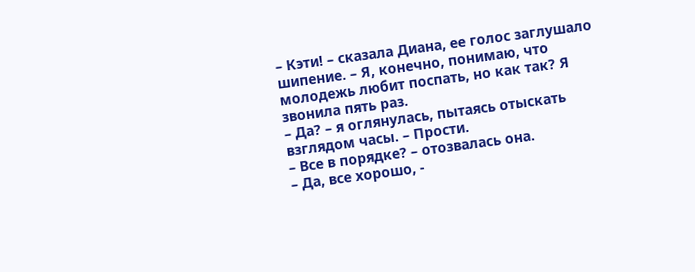– Кэти! – сказала Диана, ее голос заглушало шипение. – Я, конечно, понимаю, что молодежь любит поспать, но как так? Я звонила пять раз.
– Да? – я оглянулась, пытаясь отыскать взглядом часы. – Прости.
– Все в порядке? – отозвалась она.
– Да, все хорошо, -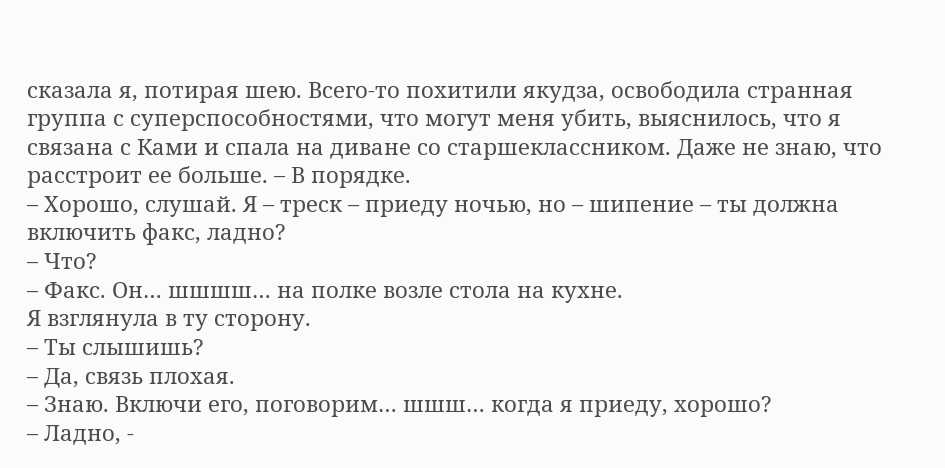сказала я, потирая шею. Всего-то похитили якудза, освободила странная группа с суперспособностями, что могут меня убить, выяснилось, что я связана с Ками и спала на диване со старшеклассником. Даже не знаю, что расстроит ее больше. – В порядке.
– Хорошо, слушай. Я – треск – приеду ночью, но – шипение – ты должна включить факс, ладно?
– Что?
– Факс. Он… шшшш… на полке возле стола на кухне.
Я взглянула в ту сторону.
– Ты слышишь?
– Да, связь плохая.
– Знаю. Включи его, поговорим… шшш… когда я приеду, хорошо?
– Ладно, -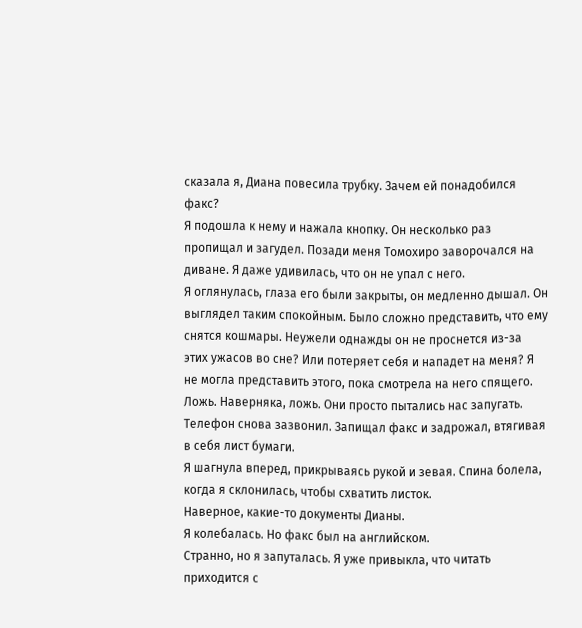сказала я, Диана повесила трубку. Зачем ей понадобился факс?
Я подошла к нему и нажала кнопку. Он несколько раз пропищал и загудел. Позади меня Томохиро заворочался на диване. Я даже удивилась, что он не упал с него.
Я оглянулась, глаза его были закрыты, он медленно дышал. Он выглядел таким спокойным. Было сложно представить, что ему снятся кошмары. Неужели однажды он не проснется из-за этих ужасов во сне? Или потеряет себя и нападет на меня? Я не могла представить этого, пока смотрела на него спящего.
Ложь. Наверняка, ложь. Они просто пытались нас запугать.
Телефон снова зазвонил. Запищал факс и задрожал, втягивая в себя лист бумаги.
Я шагнула вперед, прикрываясь рукой и зевая. Спина болела, когда я склонилась, чтобы схватить листок.
Наверное, какие-то документы Дианы.
Я колебалась. Но факс был на английском.
Странно, но я запуталась. Я уже привыкла, что читать приходится с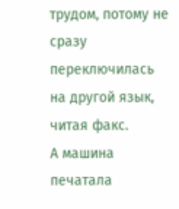трудом, потому не сразу переключилась на другой язык, читая факс.
А машина печатала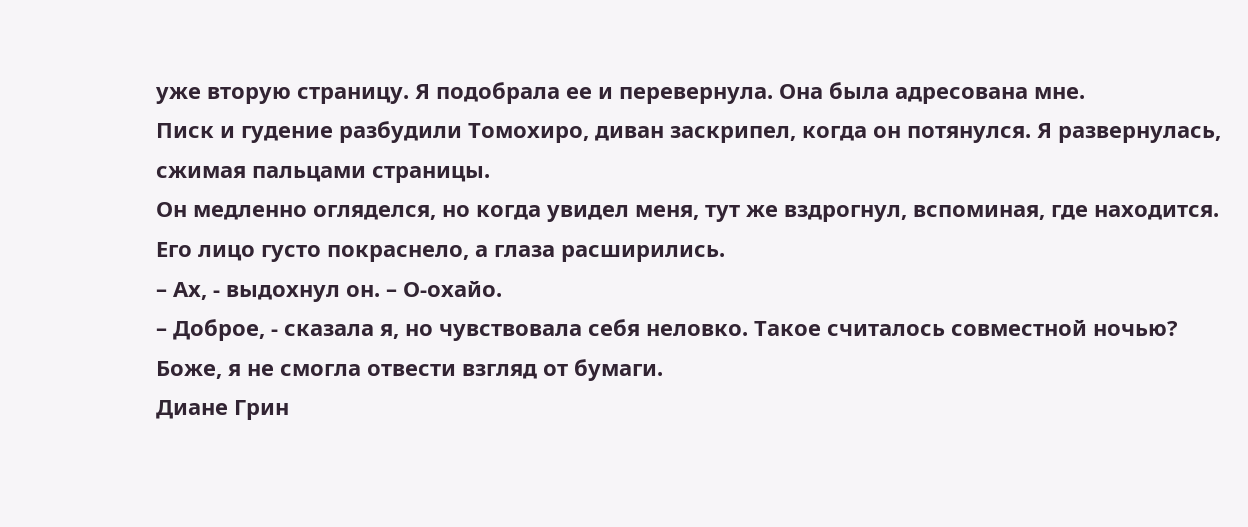уже вторую страницу. Я подобрала ее и перевернула. Она была адресована мне.
Писк и гудение разбудили Томохиро, диван заскрипел, когда он потянулся. Я развернулась, сжимая пальцами страницы.
Он медленно огляделся, но когда увидел меня, тут же вздрогнул, вспоминая, где находится. Его лицо густо покраснело, а глаза расширились.
– Ах, - выдохнул он. – О-охайо.
– Доброе, - сказала я, но чувствовала себя неловко. Такое считалось совместной ночью? Боже, я не смогла отвести взгляд от бумаги.
Диане Грин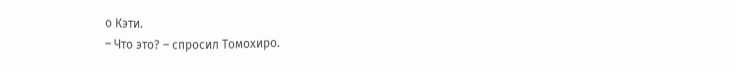о Кэти.
– Что это? – спросил Томохиро.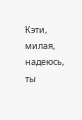Кэти, милая, надеюсь, ты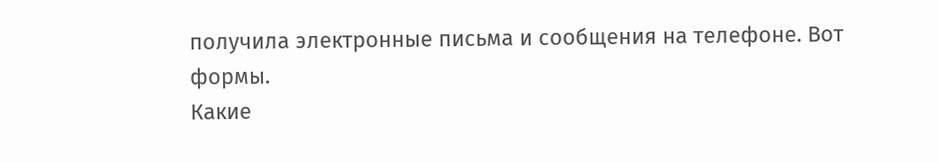получила электронные письма и сообщения на телефоне. Вот формы.
Какие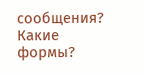сообщения? Какие формы?